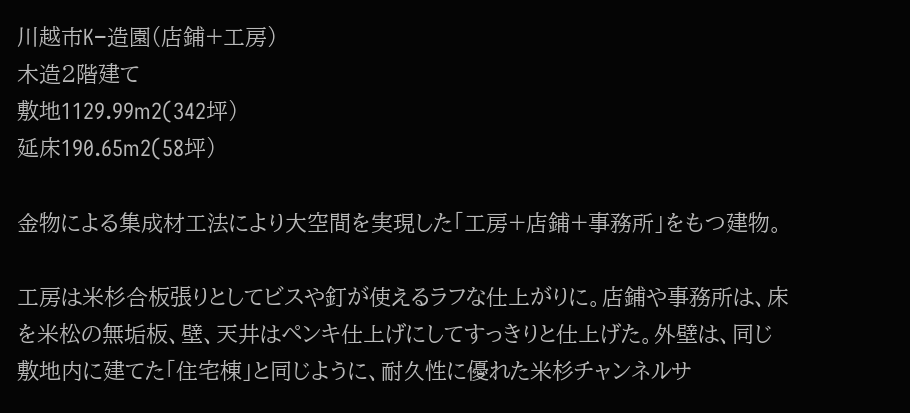川越市K−造園(店鋪+工房)
木造2階建て
敷地1129.99m2(342坪)
延床190.65m2(58坪)

金物による集成材工法により大空間を実現した「工房+店鋪+事務所」をもつ建物。

工房は米杉合板張りとしてビスや釘が使えるラフな仕上がりに。店鋪や事務所は、床を米松の無垢板、壁、天井はペンキ仕上げにしてすっきりと仕上げた。外壁は、同じ敷地内に建てた「住宅棟」と同じように、耐久性に優れた米杉チャンネルサ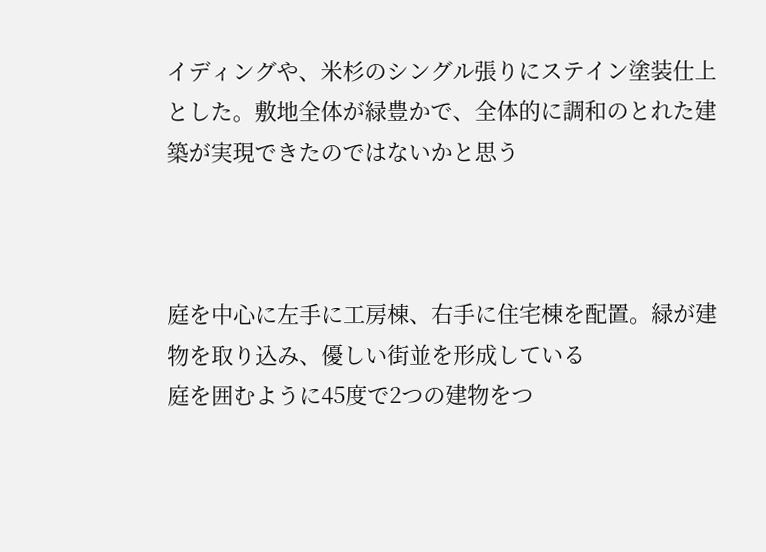イディングや、米杉のシングル張りにステイン塗装仕上とした。敷地全体が緑豊かで、全体的に調和のとれた建築が実現できたのではないかと思う



庭を中心に左手に工房棟、右手に住宅棟を配置。緑が建物を取り込み、優しい街並を形成している
庭を囲むように45度で2つの建物をつ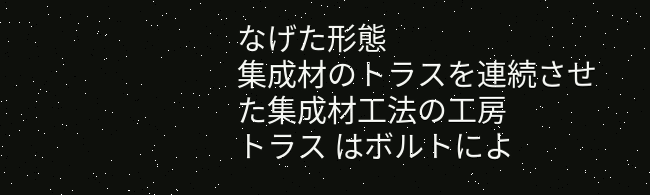なげた形態
集成材のトラスを連続させた集成材工法の工房
トラス はボルトによ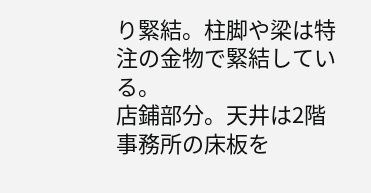り緊結。柱脚や梁は特注の金物で緊結している。
店鋪部分。天井は2階事務所の床板を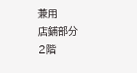兼用
店鋪部分
2階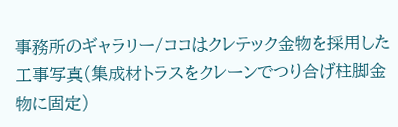事務所のギャラリー/ココはクレテック金物を採用した
工事写真(集成材トラスをクレーンでつり合げ柱脚金物に固定)